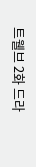트웰브 2화 드라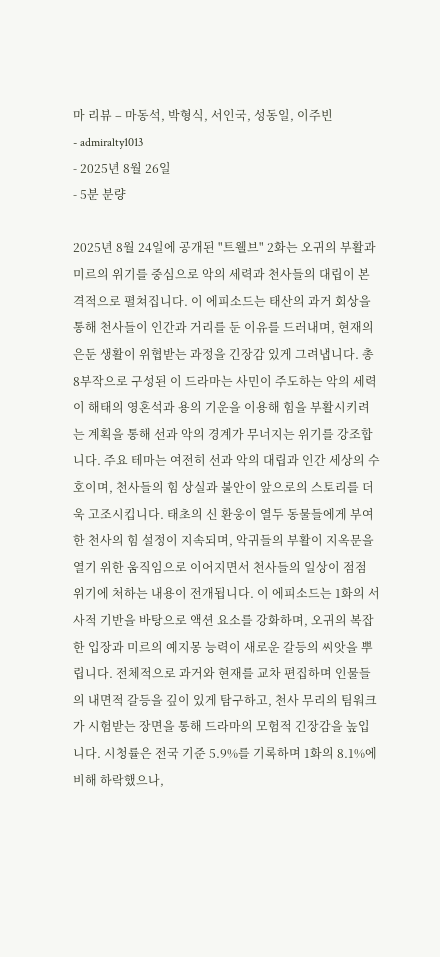마 리뷰 – 마동석, 박형식, 서인국, 성동일, 이주빈
- admiralty1013
- 2025년 8월 26일
- 5분 분량

2025년 8월 24일에 공개된 "트웰브" 2화는 오귀의 부활과 미르의 위기를 중심으로 악의 세력과 천사들의 대립이 본격적으로 펼쳐집니다. 이 에피소드는 태산의 과거 회상을 통해 천사들이 인간과 거리를 둔 이유를 드러내며, 현재의 은둔 생활이 위협받는 과정을 긴장감 있게 그려냅니다. 총 8부작으로 구성된 이 드라마는 사민이 주도하는 악의 세력이 해태의 영혼석과 용의 기운을 이용해 힘을 부활시키려는 계획을 통해 선과 악의 경계가 무너지는 위기를 강조합니다. 주요 테마는 여전히 선과 악의 대립과 인간 세상의 수호이며, 천사들의 힘 상실과 불안이 앞으로의 스토리를 더욱 고조시킵니다. 태초의 신 환웅이 열두 동물들에게 부여한 천사의 힘 설정이 지속되며, 악귀들의 부활이 지옥문을 열기 위한 움직임으로 이어지면서 천사들의 일상이 점점 위기에 처하는 내용이 전개됩니다. 이 에피소드는 1화의 서사적 기반을 바탕으로 액션 요소를 강화하며, 오귀의 복잡한 입장과 미르의 예지몽 능력이 새로운 갈등의 씨앗을 뿌립니다. 전체적으로 과거와 현재를 교차 편집하며 인물들의 내면적 갈등을 깊이 있게 탐구하고, 천사 무리의 팀워크가 시험받는 장면을 통해 드라마의 모험적 긴장감을 높입니다. 시청률은 전국 기준 5.9%를 기록하며 1화의 8.1%에 비해 하락했으나,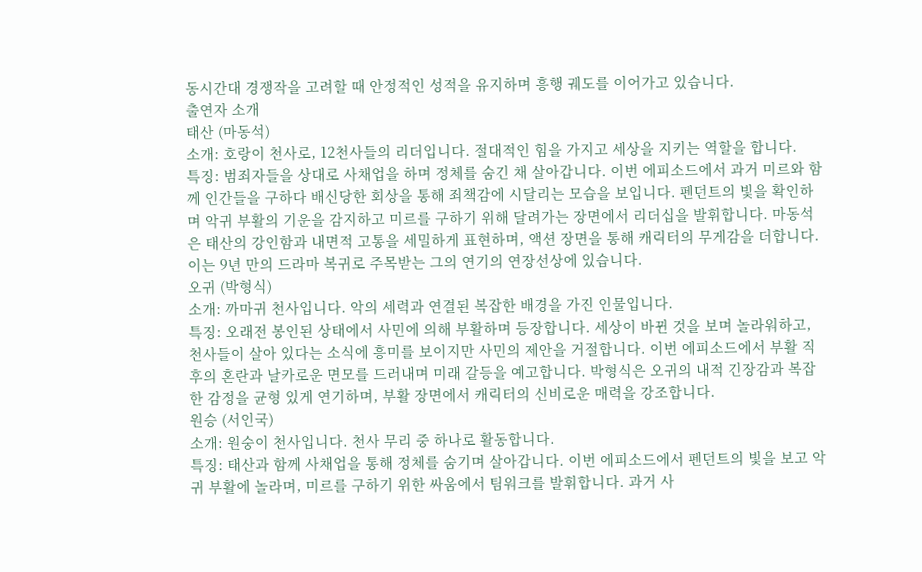동시간대 경쟁작을 고려할 때 안정적인 성적을 유지하며 흥행 궤도를 이어가고 있습니다.
출연자 소개
태산 (마동석)
소개: 호랑이 천사로, 12천사들의 리더입니다. 절대적인 힘을 가지고 세상을 지키는 역할을 합니다.
특징: 범죄자들을 상대로 사채업을 하며 정체를 숨긴 채 살아갑니다. 이번 에피소드에서 과거 미르와 함께 인간들을 구하다 배신당한 회상을 통해 죄책감에 시달리는 모습을 보입니다. 펜던트의 빛을 확인하며 악귀 부활의 기운을 감지하고 미르를 구하기 위해 달려가는 장면에서 리더십을 발휘합니다. 마동석은 태산의 강인함과 내면적 고통을 세밀하게 표현하며, 액션 장면을 통해 캐릭터의 무게감을 더합니다. 이는 9년 만의 드라마 복귀로 주목받는 그의 연기의 연장선상에 있습니다.
오귀 (박형식)
소개: 까마귀 천사입니다. 악의 세력과 연결된 복잡한 배경을 가진 인물입니다.
특징: 오래전 봉인된 상태에서 사민에 의해 부활하며 등장합니다. 세상이 바뀐 것을 보며 놀라워하고, 천사들이 살아 있다는 소식에 흥미를 보이지만 사민의 제안을 거절합니다. 이번 에피소드에서 부활 직후의 혼란과 날카로운 면모를 드러내며 미래 갈등을 예고합니다. 박형식은 오귀의 내적 긴장감과 복잡한 감정을 균형 있게 연기하며, 부활 장면에서 캐릭터의 신비로운 매력을 강조합니다.
원승 (서인국)
소개: 원숭이 천사입니다. 천사 무리 중 하나로 활동합니다.
특징: 태산과 함께 사채업을 통해 정체를 숨기며 살아갑니다. 이번 에피소드에서 펜던트의 빛을 보고 악귀 부활에 놀라며, 미르를 구하기 위한 싸움에서 팀워크를 발휘합니다. 과거 사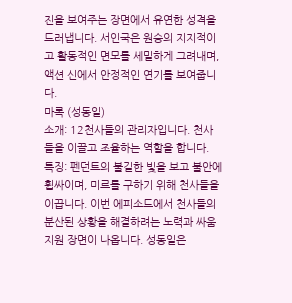진을 보여주는 장면에서 유연한 성격을 드러냅니다. 서인국은 원승의 지지적이고 활동적인 면모를 세밀하게 그려내며, 액션 신에서 안정적인 연기를 보여줍니다.
마록 (성동일)
소개: 12천사들의 관리자입니다. 천사들을 이끌고 조율하는 역할을 합니다.
특징: 펜던트의 불길한 빛을 보고 불안에 휩싸이며, 미르를 구하기 위해 천사들을 이끕니다. 이번 에피소드에서 천사들의 분산된 상황을 해결하려는 노력과 싸움 지원 장면이 나옵니다. 성동일은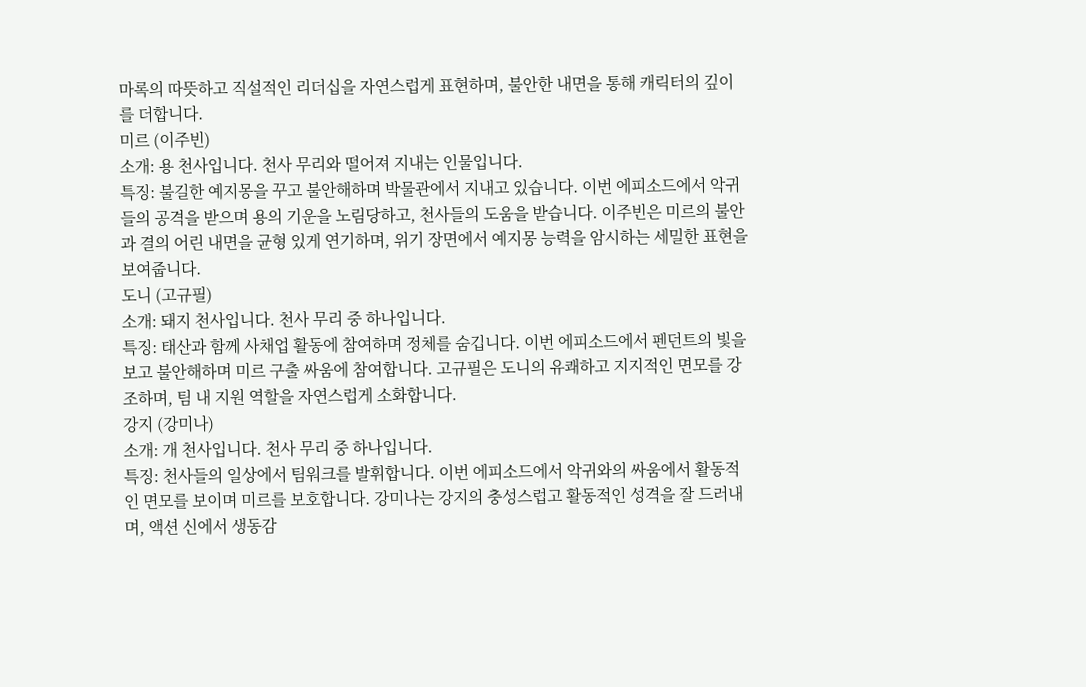마록의 따뜻하고 직설적인 리더십을 자연스럽게 표현하며, 불안한 내면을 통해 캐릭터의 깊이를 더합니다.
미르 (이주빈)
소개: 용 천사입니다. 천사 무리와 떨어져 지내는 인물입니다.
특징: 불길한 예지몽을 꾸고 불안해하며 박물관에서 지내고 있습니다. 이번 에피소드에서 악귀들의 공격을 받으며 용의 기운을 노림당하고, 천사들의 도움을 받습니다. 이주빈은 미르의 불안과 결의 어린 내면을 균형 있게 연기하며, 위기 장면에서 예지몽 능력을 암시하는 세밀한 표현을 보여줍니다.
도니 (고규필)
소개: 돼지 천사입니다. 천사 무리 중 하나입니다.
특징: 태산과 함께 사채업 활동에 참여하며 정체를 숨깁니다. 이번 에피소드에서 펜던트의 빛을 보고 불안해하며 미르 구출 싸움에 참여합니다. 고규필은 도니의 유쾌하고 지지적인 면모를 강조하며, 팀 내 지원 역할을 자연스럽게 소화합니다.
강지 (강미나)
소개: 개 천사입니다. 천사 무리 중 하나입니다.
특징: 천사들의 일상에서 팀워크를 발휘합니다. 이번 에피소드에서 악귀와의 싸움에서 활동적인 면모를 보이며 미르를 보호합니다. 강미나는 강지의 충성스럽고 활동적인 성격을 잘 드러내며, 액션 신에서 생동감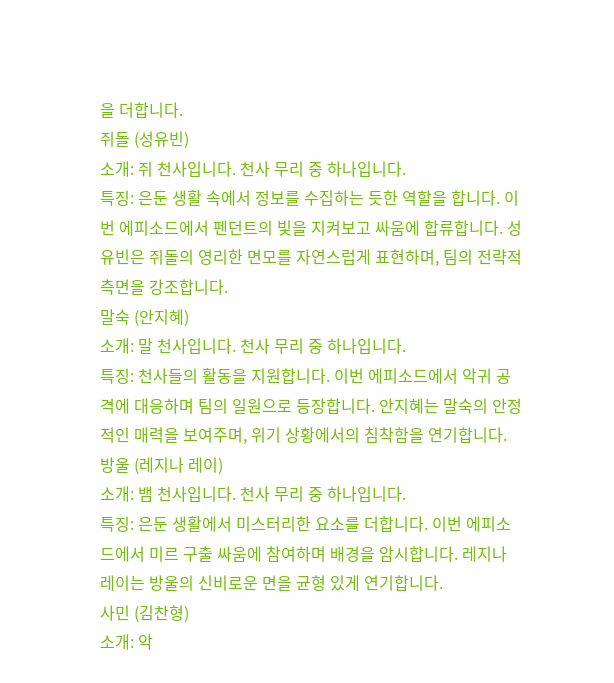을 더합니다.
쥐돌 (성유빈)
소개: 쥐 천사입니다. 천사 무리 중 하나입니다.
특징: 은둔 생활 속에서 정보를 수집하는 듯한 역할을 합니다. 이번 에피소드에서 펜던트의 빛을 지켜보고 싸움에 합류합니다. 성유빈은 쥐돌의 영리한 면모를 자연스럽게 표현하며, 팀의 전략적 측면을 강조합니다.
말숙 (안지혜)
소개: 말 천사입니다. 천사 무리 중 하나입니다.
특징: 천사들의 활동을 지원합니다. 이번 에피소드에서 악귀 공격에 대응하며 팀의 일원으로 등장합니다. 안지혜는 말숙의 안정적인 매력을 보여주며, 위기 상황에서의 침착함을 연기합니다.
방울 (레지나 레이)
소개: 뱀 천사입니다. 천사 무리 중 하나입니다.
특징: 은둔 생활에서 미스터리한 요소를 더합니다. 이번 에피소드에서 미르 구출 싸움에 참여하며 배경을 암시합니다. 레지나 레이는 방울의 신비로운 면을 균형 있게 연기합니다.
사민 (김찬형)
소개: 악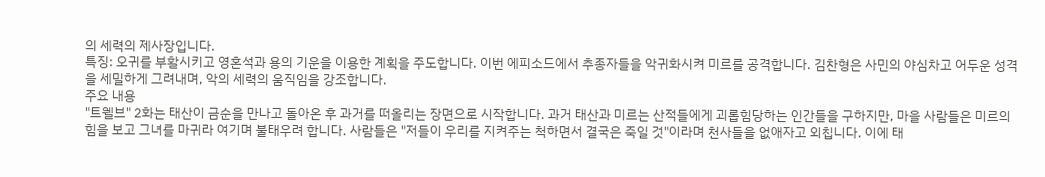의 세력의 제사장입니다.
특징: 오귀를 부활시키고 영혼석과 용의 기운을 이용한 계획을 주도합니다. 이번 에피소드에서 추종자들을 악귀화시켜 미르를 공격합니다. 김찬형은 사민의 야심차고 어두운 성격을 세밀하게 그려내며, 악의 세력의 움직임을 강조합니다.
주요 내용
"트웰브" 2화는 태산이 금순을 만나고 돌아온 후 과거를 떠올리는 장면으로 시작합니다. 과거 태산과 미르는 산적들에게 괴롭힘당하는 인간들을 구하지만, 마을 사람들은 미르의 힘을 보고 그녀를 마귀라 여기며 불태우려 합니다. 사람들은 "저들이 우리를 지켜주는 척하면서 결국은 죽일 것"이라며 천사들을 없애자고 외칩니다. 이에 태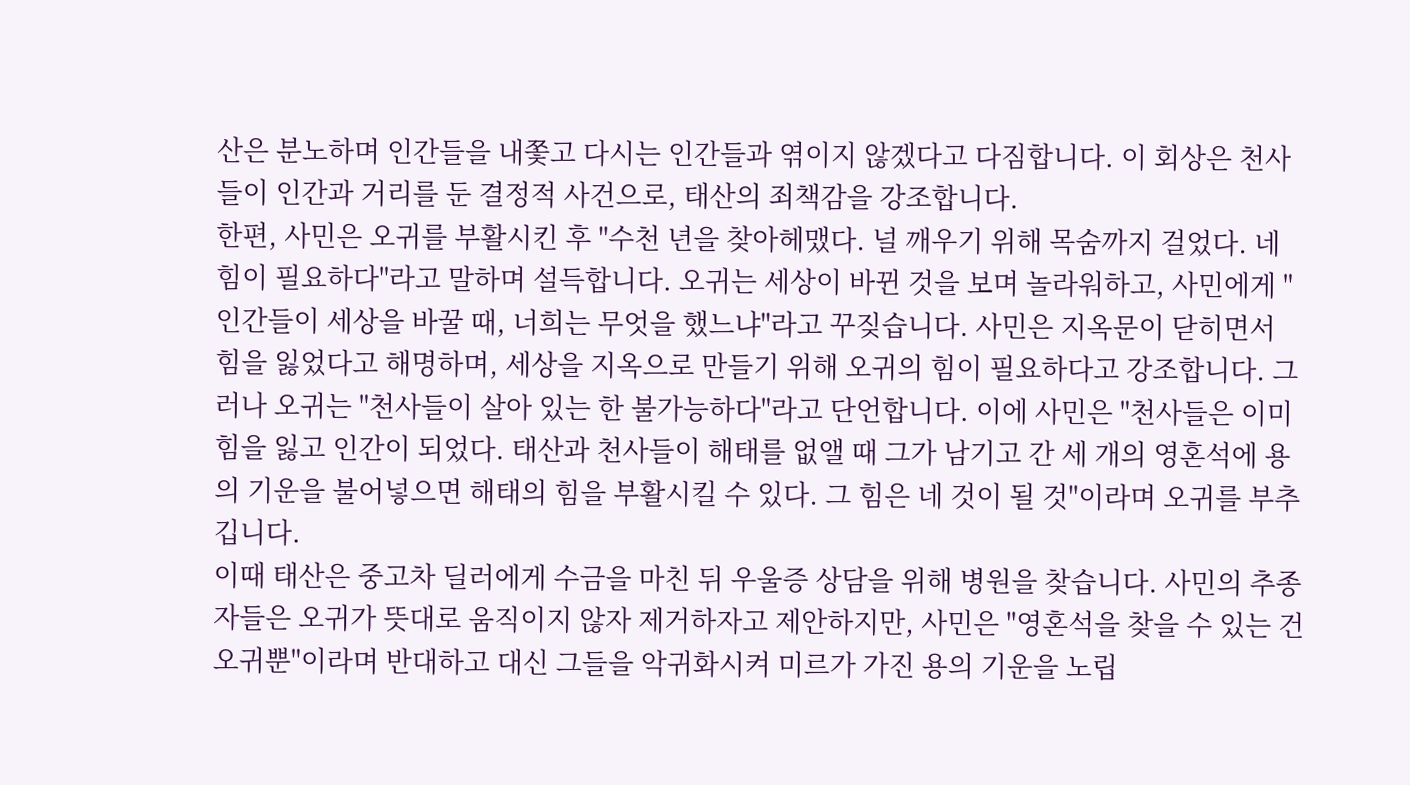산은 분노하며 인간들을 내쫓고 다시는 인간들과 엮이지 않겠다고 다짐합니다. 이 회상은 천사들이 인간과 거리를 둔 결정적 사건으로, 태산의 죄책감을 강조합니다.
한편, 사민은 오귀를 부활시킨 후 "수천 년을 찾아헤맸다. 널 깨우기 위해 목숨까지 걸었다. 네 힘이 필요하다"라고 말하며 설득합니다. 오귀는 세상이 바뀐 것을 보며 놀라워하고, 사민에게 "인간들이 세상을 바꿀 때, 너희는 무엇을 했느냐"라고 꾸짖습니다. 사민은 지옥문이 닫히면서 힘을 잃었다고 해명하며, 세상을 지옥으로 만들기 위해 오귀의 힘이 필요하다고 강조합니다. 그러나 오귀는 "천사들이 살아 있는 한 불가능하다"라고 단언합니다. 이에 사민은 "천사들은 이미 힘을 잃고 인간이 되었다. 태산과 천사들이 해태를 없앨 때 그가 남기고 간 세 개의 영혼석에 용의 기운을 불어넣으면 해태의 힘을 부활시킬 수 있다. 그 힘은 네 것이 될 것"이라며 오귀를 부추깁니다.
이때 태산은 중고차 딜러에게 수금을 마친 뒤 우울증 상담을 위해 병원을 찾습니다. 사민의 추종자들은 오귀가 뜻대로 움직이지 않자 제거하자고 제안하지만, 사민은 "영혼석을 찾을 수 있는 건 오귀뿐"이라며 반대하고 대신 그들을 악귀화시켜 미르가 가진 용의 기운을 노립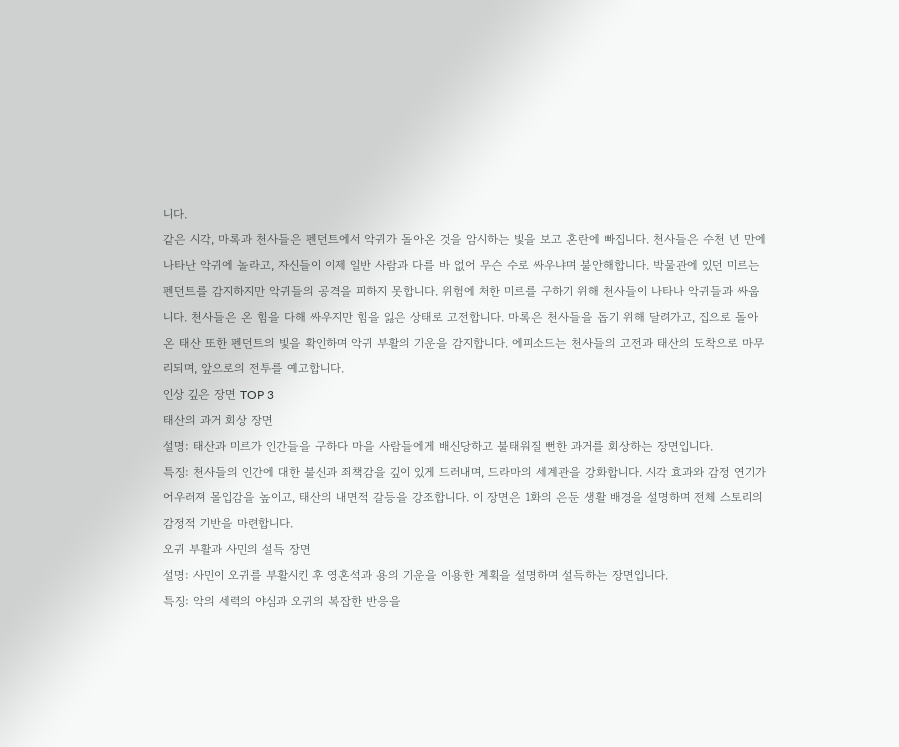니다.
같은 시각, 마록과 천사들은 펜던트에서 악귀가 돌아온 것을 암시하는 빛을 보고 혼란에 빠집니다. 천사들은 수천 년 만에 나타난 악귀에 놀라고, 자신들이 이제 일반 사람과 다를 바 없어 무슨 수로 싸우냐며 불안해합니다. 박물관에 있던 미르는 펜던트를 감지하지만 악귀들의 공격을 피하지 못합니다. 위험에 처한 미르를 구하기 위해 천사들이 나타나 악귀들과 싸웁니다. 천사들은 온 힘을 다해 싸우지만 힘을 잃은 상태로 고전합니다. 마록은 천사들을 돕기 위해 달려가고, 집으로 돌아온 태산 또한 펜던트의 빛을 확인하며 악귀 부활의 기운을 감지합니다. 에피소드는 천사들의 고전과 태산의 도착으로 마무리되며, 앞으로의 전투를 예고합니다.
인상 깊은 장면 TOP 3
태산의 과거 회상 장면
설명: 태산과 미르가 인간들을 구하다 마을 사람들에게 배신당하고 불태워질 뻔한 과거를 회상하는 장면입니다.
특징: 천사들의 인간에 대한 불신과 죄책감을 깊이 있게 드러내며, 드라마의 세계관을 강화합니다. 시각 효과와 감정 연기가 어우러져 몰입감을 높이고, 태산의 내면적 갈등을 강조합니다. 이 장면은 1화의 은둔 생활 배경을 설명하며 전체 스토리의 감정적 기반을 마련합니다.
오귀 부활과 사민의 설득 장면
설명: 사민이 오귀를 부활시킨 후 영혼석과 용의 기운을 이용한 계획을 설명하며 설득하는 장면입니다.
특징: 악의 세력의 야심과 오귀의 복잡한 반응을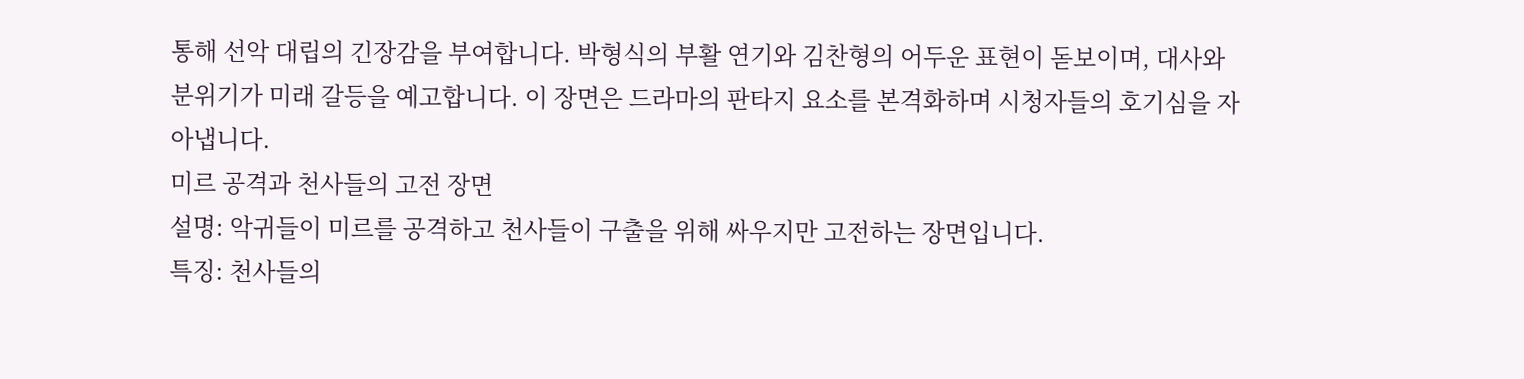통해 선악 대립의 긴장감을 부여합니다. 박형식의 부활 연기와 김찬형의 어두운 표현이 돋보이며, 대사와 분위기가 미래 갈등을 예고합니다. 이 장면은 드라마의 판타지 요소를 본격화하며 시청자들의 호기심을 자아냅니다.
미르 공격과 천사들의 고전 장면
설명: 악귀들이 미르를 공격하고 천사들이 구출을 위해 싸우지만 고전하는 장면입니다.
특징: 천사들의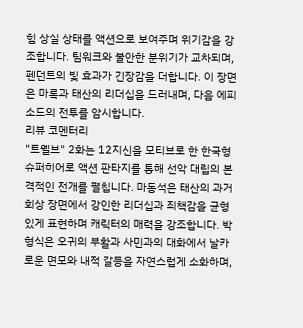힘 상실 상태를 액션으로 보여주며 위기감을 강조합니다. 팀워크와 불안한 분위기가 교차되며, 펜던트의 빛 효과가 긴장감을 더합니다. 이 장면은 마록과 태산의 리더십을 드러내며, 다음 에피소드의 전투를 암시합니다.
리뷰 코멘터리
"트웰브" 2화는 12지신을 모티브로 한 한국형 슈퍼히어로 액션 판타지를 통해 선악 대립의 본격적인 전개를 펼칩니다. 마동석은 태산의 과거 회상 장면에서 강인한 리더십과 죄책감을 균형 있게 표현하며 캐릭터의 매력을 강조합니다. 박형식은 오귀의 부활과 사민과의 대화에서 날카로운 면모와 내적 갈등을 자연스럽게 소화하며,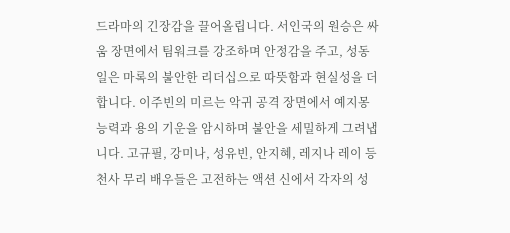드라마의 긴장감을 끌어올립니다. 서인국의 원승은 싸움 장면에서 팀워크를 강조하며 안정감을 주고, 성동일은 마록의 불안한 리더십으로 따뜻함과 현실성을 더합니다. 이주빈의 미르는 악귀 공격 장면에서 예지몽 능력과 용의 기운을 암시하며 불안을 세밀하게 그려냅니다. 고규필, 강미나, 성유빈, 안지혜, 레지나 레이 등 천사 무리 배우들은 고전하는 액션 신에서 각자의 성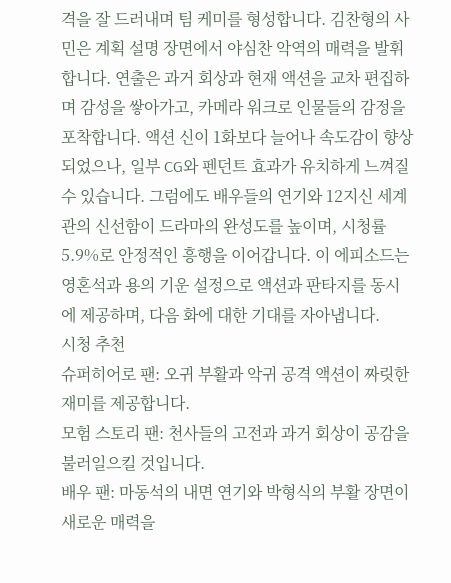격을 잘 드러내며 팀 케미를 형성합니다. 김찬형의 사민은 계획 설명 장면에서 야심찬 악역의 매력을 발휘합니다. 연출은 과거 회상과 현재 액션을 교차 편집하며 감성을 쌓아가고, 카메라 워크로 인물들의 감정을 포착합니다. 액션 신이 1화보다 늘어나 속도감이 향상되었으나, 일부 CG와 펜던트 효과가 유치하게 느껴질 수 있습니다. 그럼에도 배우들의 연기와 12지신 세계관의 신선함이 드라마의 완성도를 높이며, 시청률 5.9%로 안정적인 흥행을 이어갑니다. 이 에피소드는 영혼석과 용의 기운 설정으로 액션과 판타지를 동시에 제공하며, 다음 화에 대한 기대를 자아냅니다.
시청 추천
슈퍼히어로 팬: 오귀 부활과 악귀 공격 액션이 짜릿한 재미를 제공합니다.
모험 스토리 팬: 천사들의 고전과 과거 회상이 공감을 불러일으킬 것입니다.
배우 팬: 마동석의 내면 연기와 박형식의 부활 장면이 새로운 매력을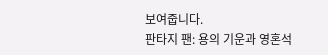보여줍니다.
판타지 팬: 용의 기운과 영혼석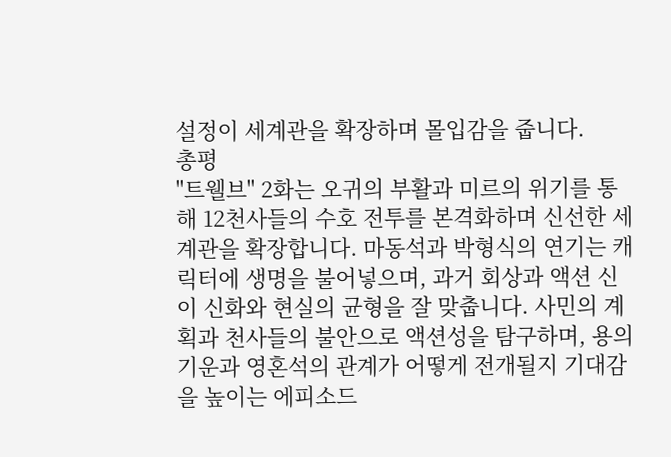설정이 세계관을 확장하며 몰입감을 줍니다.
총평
"트웰브" 2화는 오귀의 부활과 미르의 위기를 통해 12천사들의 수호 전투를 본격화하며 신선한 세계관을 확장합니다. 마동석과 박형식의 연기는 캐릭터에 생명을 불어넣으며, 과거 회상과 액션 신이 신화와 현실의 균형을 잘 맞춥니다. 사민의 계획과 천사들의 불안으로 액션성을 탐구하며, 용의 기운과 영혼석의 관계가 어떻게 전개될지 기대감을 높이는 에피소드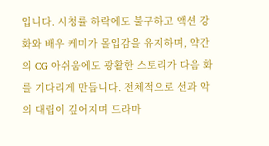입니다. 시청률 하락에도 불구하고 액션 강화와 배우 케미가 몰입감을 유지하며, 약간의 CG 아쉬움에도 광활한 스토리가 다음 화를 기다리게 만듭니다. 전체적으로 선과 악의 대립이 깊어지며 드라마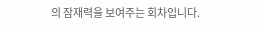의 잠재력을 보여주는 회차입니다.